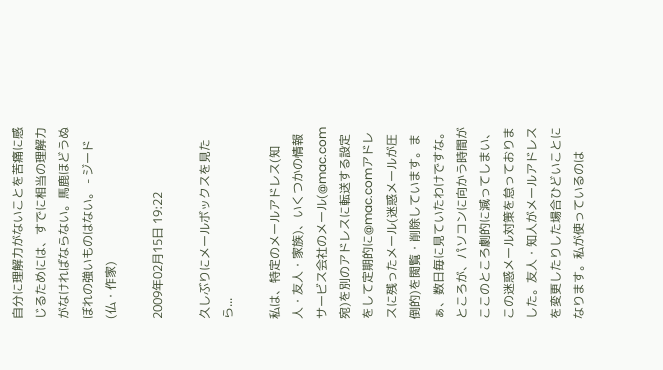自分に理解力がないことを苦痛に感じるためには、すでに相当の理解力がなければならない。馬鹿ほどうぬぼれの強いものはない。 - ジード(仏・作家)

2009年02月15日 19:22

久しぶりにメールボックスを見たら...

私は、特定のメールアドレス(知人・友人・家族)、いくつかの情報サービス会社のメール(@mac.com宛)を別のアドレスに転送する設定をして定期的に@mac.comアドレスに残ったメール(迷惑メールが圧倒的)を閲覧・削除しています。まぁ、数日毎に見ていたわけですな。ところが、パソコンに向かう時間がここのところ劇的に減ってしまい、この迷惑メール対策を怠っておりました。友人・知人がメールアドレスを変更したりした場合ひどいことになります。私が使っているのは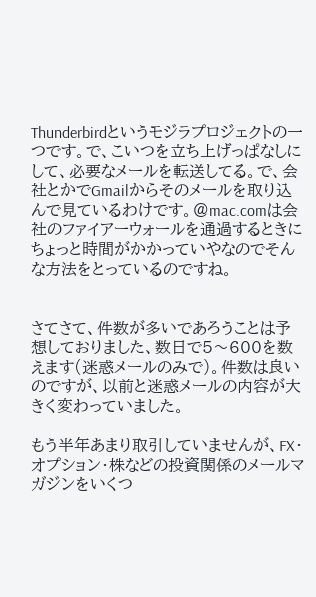Thunderbirdというモジラプロジェクトの一つです。で、こいつを立ち上げっぱなしにして、必要なメールを転送してる。で、会社とかでGmailからそのメールを取り込んで見ているわけです。@mac.comは会社のファイアーウォールを通過するときにちょっと時間がかかっていやなのでそんな方法をとっているのですね。


さてさて、件数が多いであろうことは予想しておりました、数日で5〜600を数えます(迷惑メールのみで)。件数は良いのですが、以前と迷惑メールの内容が大きく変わっていました。

もう半年あまり取引していませんが、FX・オプション・株などの投資関係のメールマガジンをいくつ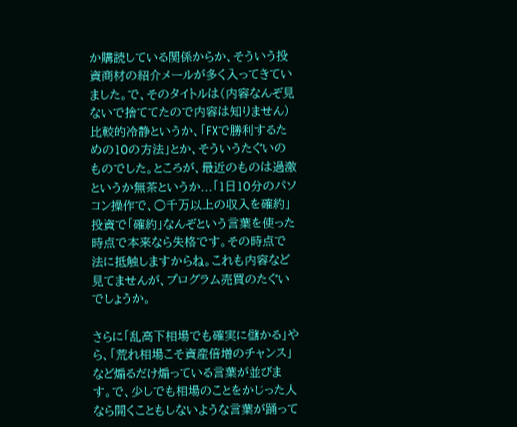か購読している関係からか、そういう投資商材の紹介メールが多く入ってきていました。で、そのタイトルは(内容なんぞ見ないで捨ててたので内容は知りません)比較的冷静というか、「FXで勝利するための10の方法」とか、そういうたぐいのものでした。ところが、最近のものは過激というか無茶というか...「1日10分のパソコン操作で、○千万以上の収入を確約」投資で「確約」なんぞという言葉を使った時点で本来なら失格です。その時点で法に抵触しますからね。これも内容など見てませんが、プログラム売買のたぐいでしょうか。

さらに「乱高下相場でも確実に儲かる」やら、「荒れ相場こそ資産倍増のチャンス」など煽るだけ煽っている言葉が並びます。で、少しでも相場のことをかじった人なら開くこともしないような言葉が踊って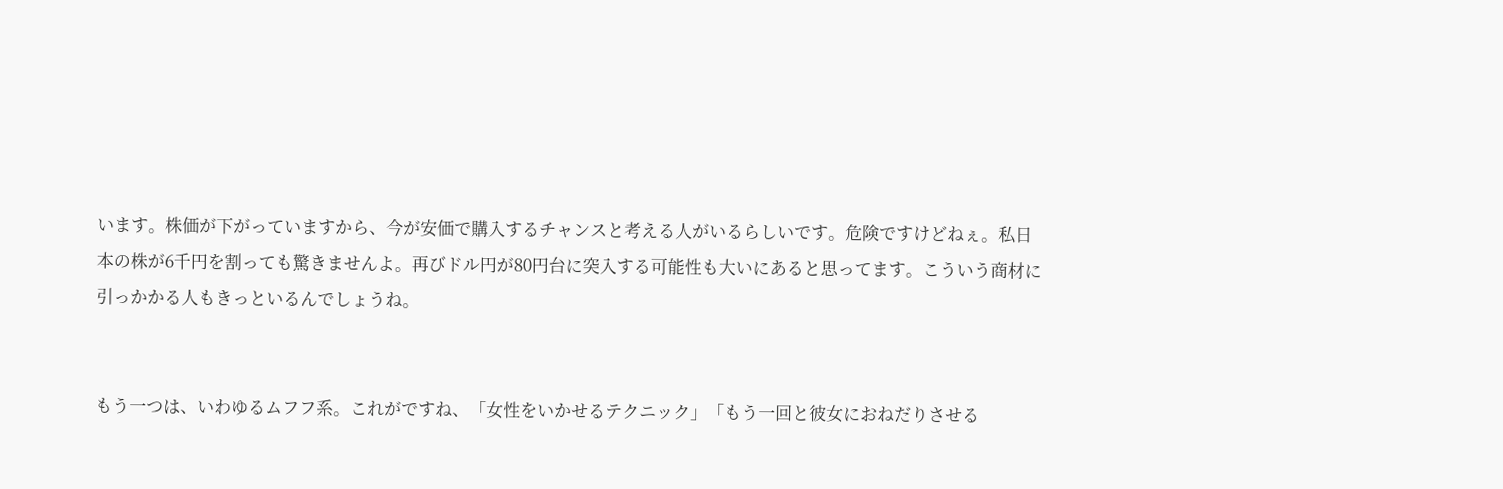います。株価が下がっていますから、今が安価で購入するチャンスと考える人がいるらしいです。危険ですけどねぇ。私日本の株が6千円を割っても驚きませんよ。再びドル円が80円台に突入する可能性も大いにあると思ってます。こういう商材に引っかかる人もきっといるんでしょうね。


もう一つは、いわゆるムフフ系。これがですね、「女性をいかせるテクニック」「もう一回と彼女におねだりさせる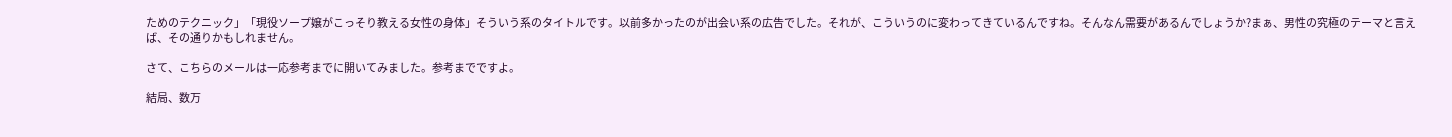ためのテクニック」「現役ソープ嬢がこっそり教える女性の身体」そういう系のタイトルです。以前多かったのが出会い系の広告でした。それが、こういうのに変わってきているんですね。そんなん需要があるんでしょうか?まぁ、男性の究極のテーマと言えば、その通りかもしれません。

さて、こちらのメールは一応参考までに開いてみました。参考までですよ。

結局、数万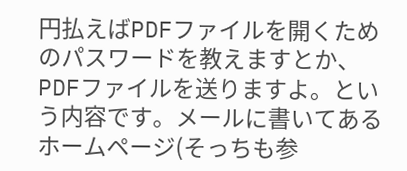円払えばPDFファイルを開くためのパスワードを教えますとか、PDFファイルを送りますよ。という内容です。メールに書いてあるホームページ(そっちも参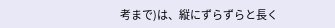考まで)は、縦にずらずらと長く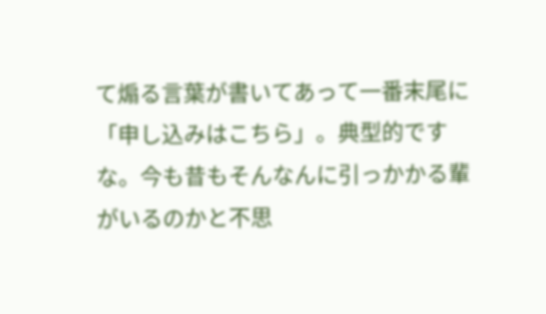て煽る言葉が書いてあって一番末尾に「申し込みはこちら」。典型的ですな。今も昔もそんなんに引っかかる輩がいるのかと不思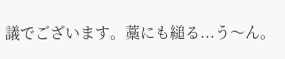議でございます。藁にも縋る...う〜ん。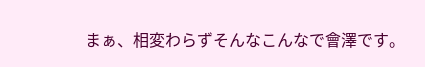まぁ、相変わらずそんなこんなで會澤です。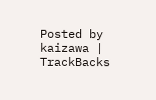Posted by kaizawa | TrackBacks